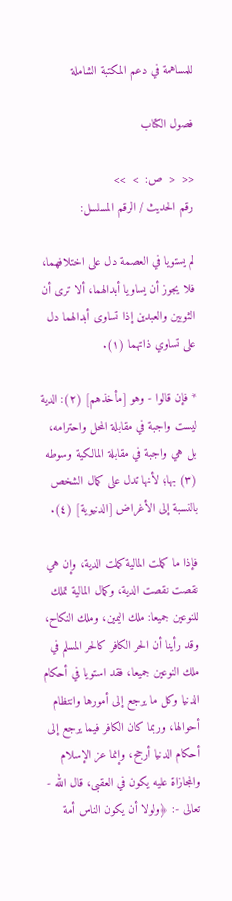للمساهمة في دعم المكتبة الشاملة

فصول الكتاب

<<  <  ص:  >  >>
رقم الحديث / الرقم المسلسل:

لم يستويا في العصمة دل على اختلافهما، فلا يجوز أن يساويا أبدالهما، ألا ترى أن الثوبين والعبدين إذا تساوى أبدالهما دل على تساوي ذاتهما (١).

* فإن قالوا - وهو [مأخذهم] (٢): الدية ليست واجبة في مقابلة المحل واحترامه، بل هي واجبة في مقابلة المالكية وسوطه (٣) بها؛ لأنها تدل على كمال الشخص بالنسبة إلى الأغراض [الدنيوية] (٤).

فإذا ما كملت المالية كملت الدية، وإن هي نقصت نقصت الدية، وكمال المالية تملك للنوعين جميعا: ملك اليمين، وملك النكاح، وقد رأينا أن الحر الكافر كالحر المسلم في ملك النوعين جميعا، فقد استويا في أحكام الدنيا وكل ما يرجع إلى أمورها وانتظام أحوالها، وربما كان الكافر فيما يرجع إلى أحكام الدنيا أرجح، وإنما عز الإسلام والمجازاة عليه يكون في العقبى، قال الله - تعالى -: ﴿ولولا أن يكون الناس أمة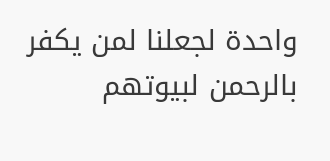واحدة لجعلنا لمن يكفر بالرحمن لبيوتهم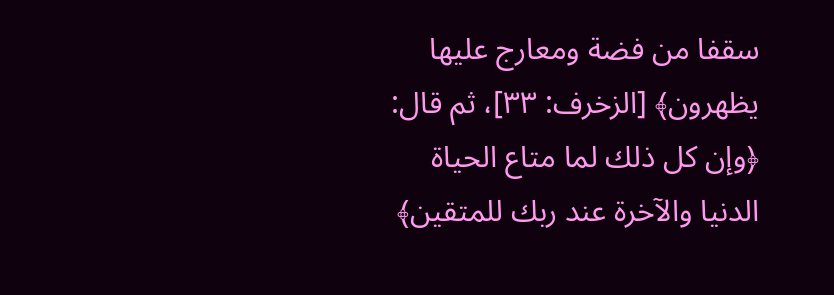سقفا من فضة ومعارج عليها يظهرون﴾ [الزخرف: ٣٣]، ثم قال: ﴿وإن كل ذلك لما متاع الحياة الدنيا والآخرة عند ربك للمتقين﴾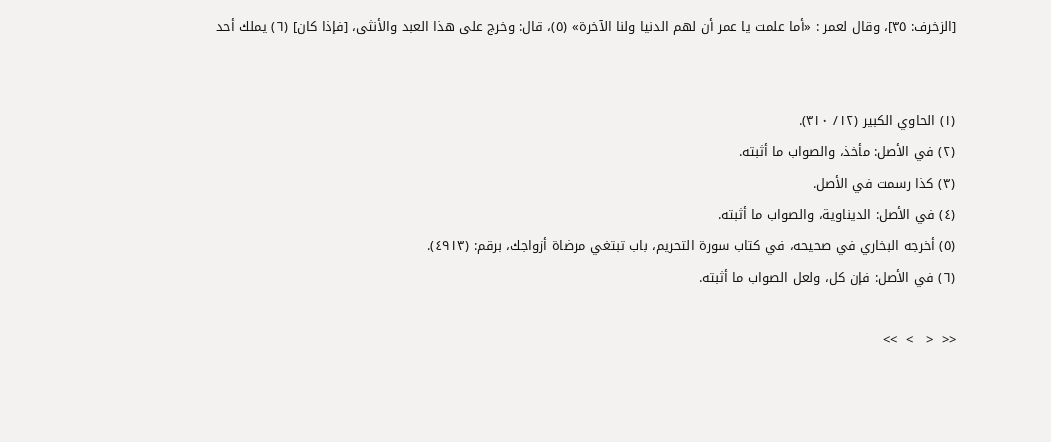[الزخرف: ٣٥]، وقال لعمر : «أما علمت يا عمر أن لهم الدنيا ولنا الآخرة» (٥)، قال: وخرج على هذا العبد والأنثى، [فإذا كان] (٦) يملك أحد


(١) الحاوي الكبير (١٢/ ٣١٠).
(٢) في الأصل: مأخذ، والصواب ما أثبته.
(٣) كذا رسمت في الأصل.
(٤) في الأصل: الديناوية، والصواب ما أثبته.
(٥) أخرجه البخاري في صحيحه، في كتاب سورة التحريم، باب تبتغي مرضاة أزواجك، برقم: (٤٩١٣).
(٦) في الأصل: فإن كل، ولعل الصواب ما أثبته.

<<  <   >  >>